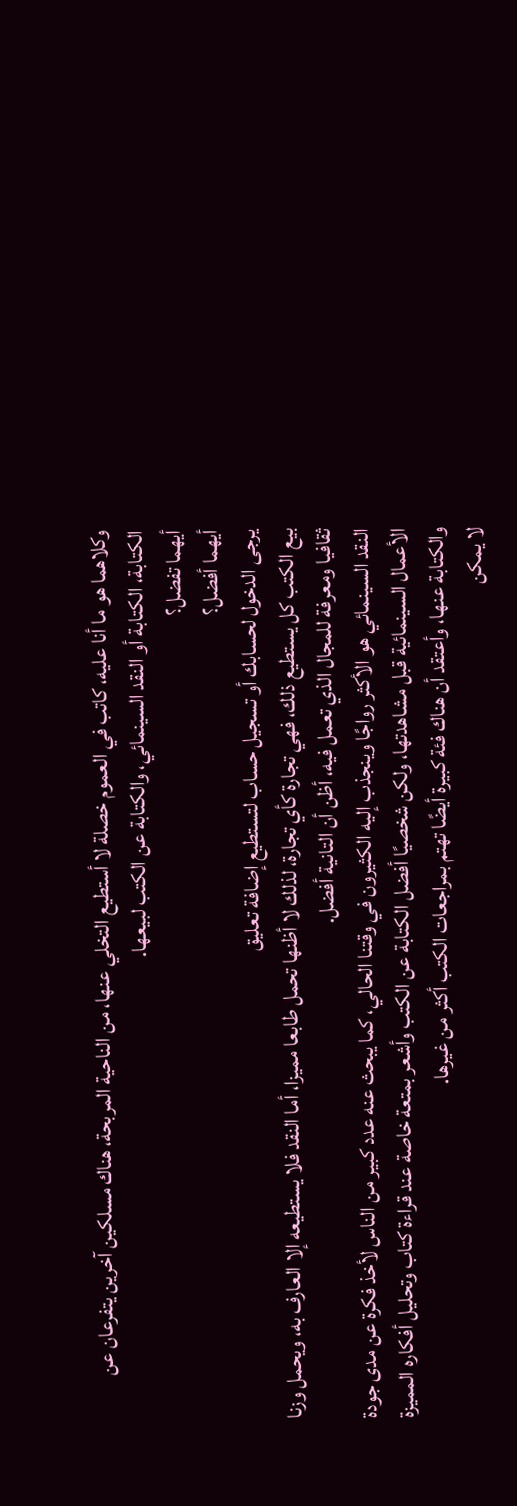وكلاهما هو ما أنا عليه، كاتب في العموم خصلة لا أستطيع التخلي عنها، من الناحية المربحة، هناك مسلكين آخرين يتفرعان عن الكتابة، الكتابة أو النقد السينمائي، والكتابة عن الكتب لبيعها.
أيهما تفضل؟
أيهما أفضل؟
يرجى الدخول لحسابك أو تسجيل حساب لتستطيع إضافة تعليق
بيع الكتب كل يستطيع ذلك، فهي تجارة كأي تجارة، لذلك لا أظنها تحمل طابعا مميزا، أما النقد فلا يستطيعه إلا العارف به، ويحمل وزنا ثقافيا ومعرفة للمجال الذي تعمل فيه، أظن أن التانية أفضل.
النقد السينمائي هو الأكثر رواجًا وينجذب إليه الكثيرون في وقتنا الحالي، كما يبحث عنه عدد كبير من الناس لأخذ فكرة عن مدى جودة الأعمال السينمائية قبل مشاهدتها، ولكن شخصيًا أفضل الكتابة عن الكتب وأشعر بمتعة خاصة عند قراءة كتاب وتحليل أفكاره المميزة والكتابة عنها، وأعتقد أن هناك فئة كبيرة أيضًا تهتم بمراجعات الكتب أكثر من غيرها.
لا يمكن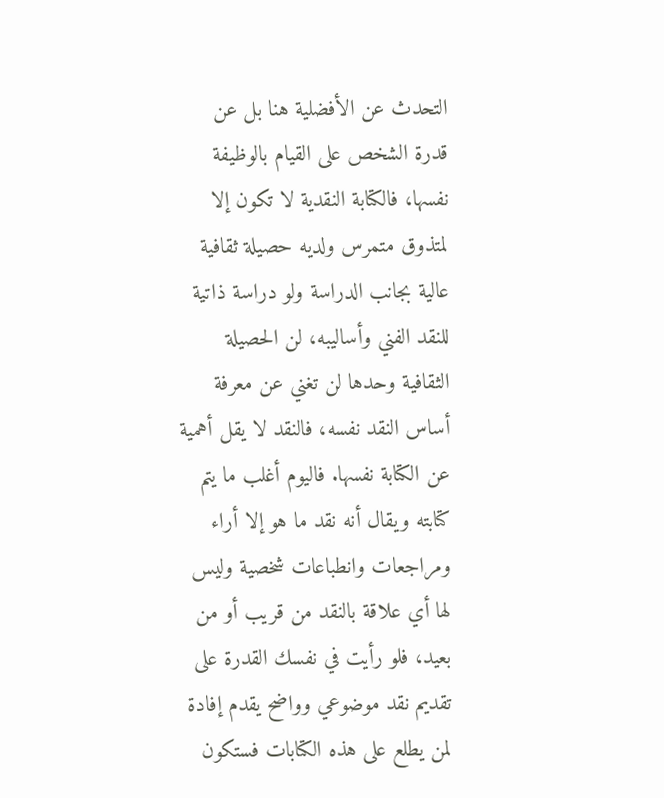التحدث عن الأفضلية هنا بل عن قدرة الشخص على القيام بالوظيفة نفسها، فالكتابة النقدية لا تكون إلا لمتذوق متمرس ولديه حصيلة ثقافية عالية بجانب الدراسة ولو دراسة ذاتية للنقد الفني وأساليبه، لن الحصيلة الثقافية وحدها لن تغني عن معرفة أساس النقد نفسه، فالنقد لا يقل أهمية عن الكتابة نفسها. فاليوم أغلب ما يتم كتابته ويقال أنه نقد ما هو إلا أراء ومراجعات وانطباعات شخصية وليس لها أي علاقة بالنقد من قريب أو من بعيد، فلو رأيت في نفسك القدرة على تقديم نقد موضوعي وواضح يقدم إفادة لمن يطلع على هذه الكتابات فستكون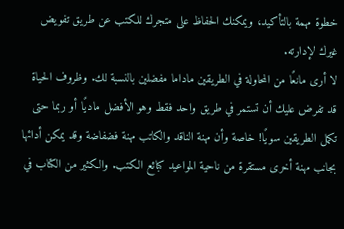خطوة مهمة بالتأكيد، ويمكنك الحفاظ على متجرك للكتب عن طريق تفويض غيرك لإدارته.
لا أرى مانعًا من المحاولة في الطريقين ماداما مفضلين بالنسبة لك. وظروف الحياة قد تفرض عليك أن تستمر في طريق واحد فقط وهو الأفضل ماديًا أو ربما حتى تكمل الطريقين سويًا! خاصة وأن مهنة الناقد والكاتب مهنة فضفاضة وقد يمكن أدائها بجانب مهنة أخرى مستقرة من ناحية المواعيد كبائع الكتب. والكثير من الكتاب في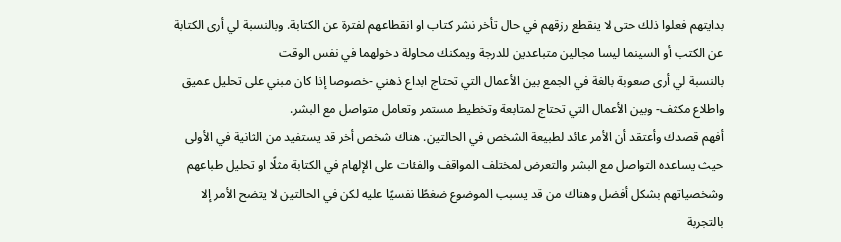بدايتهم فعلوا ذلك حتى لا ينقطع رزقهم في حال تأخر نشر كتاب او انقطاعهم لفترة عن الكتابة. وبالنسبة لي أرى الكتابة عن الكتب أو السينما ليسا مجالين متباعدين للدرجة ويمكنك محاولة دخولهما في نفس الوقت
بالنسبة لي أرى صعوبة بالغة في الجمع بين الأعمال التي تحتاج ابداع ذهني -خصوصا إذا كان مبني على تحليل عميق واطلاع مكثف- وبين الأعمال التي تحتاج لمتابعة وتخطيط مستمر وتعامل متواصل مع البشر.
أفهم قصدك وأعتقد أن الأمر عائد لطبيعة الشخص في الحالتين. هناك شخص أخر قد يستفيد من الثانية في الأولى حيث يساعده التواصل مع البشر والتعرض لمختلف المواقف والفئات على الإلهام في الكتابة مثلًا او تحليل طباعهم وشخصياتهم بشكل أفضل وهناك من قد يسبب الموضوع ضغطًا نفسيًا عليه لكن في الحالتين لا يتضح الأمر إلا بالتجربة